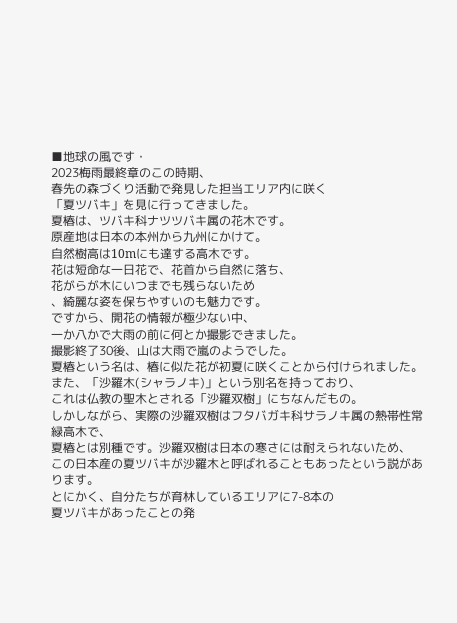■地球の風です・
2023梅雨最終章のこの時期、
春先の森づくり活動で発見した担当エリア内に咲く
「夏ツバキ」を見に行ってきました。
夏椿は、ツバキ科ナツツバキ属の花木です。
原産地は日本の本州から九州にかけて。
自然樹高は10mにも達する高木です。
花は短命な一日花で、花首から自然に落ち、
花がらが木にいつまでも残らないため
、綺麗な姿を保ちやすいのも魅力です。
ですから、開花の情報が極少ない中、
一か八かで大雨の前に何とか撮影できました。
撮影終了30後、山は大雨で嵐のようでした。
夏椿という名は、椿に似た花が初夏に咲くことから付けられました。
また、「沙羅木(シャラノキ)」という別名を持っており、
これは仏教の聖木とされる「沙羅双樹」にちなんだもの。
しかしながら、実際の沙羅双樹はフタバガキ科サラノキ属の熱帯性常緑高木で、
夏椿とは別種です。沙羅双樹は日本の寒さには耐えられないため、
この日本産の夏ツバキが沙羅木と呼ばれることもあったという説があります。
とにかく、自分たちが育林しているエリアに7-8本の
夏ツバキがあったことの発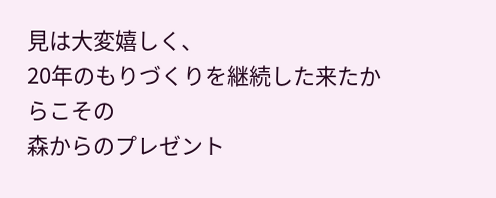見は大変嬉しく、
20年のもりづくりを継続した来たからこその
森からのプレゼント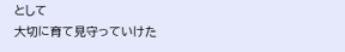として
大切に育て見守っていけた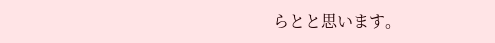らとと思います。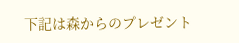下記は森からのプレゼント